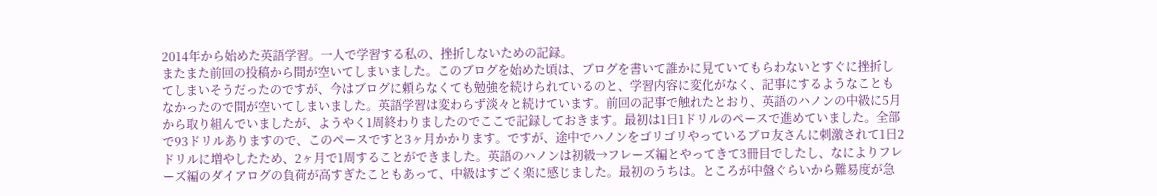2014年から始めた英語学習。一人で学習する私の、挫折しないための記録。
またまた前回の投稿から間が空いてしまいました。このブログを始めた頃は、ブログを書いて誰かに見ていてもらわないとすぐに挫折してしまいそうだったのですが、今はブログに頼らなくても勉強を続けられているのと、学習内容に変化がなく、記事にするようなこともなかったので間が空いてしまいました。英語学習は変わらず淡々と続けています。前回の記事で触れたとおり、英語のハノンの中級に5月から取り組んでいましたが、ようやく1周終わりましたのでここで記録しておきます。最初は1日1ドリルのペースで進めていました。全部で93ドリルありますので、このペースですと3ヶ月かかります。ですが、途中でハノンをゴリゴリやっているブロ友さんに刺激されて1日2ドリルに増やしたため、2ヶ月で1周することができました。英語のハノンは初級→フレーズ編とやってきて3冊目でしたし、なによりフレーズ編のダイアログの負荷が高すぎたこともあって、中級はすごく楽に感じました。最初のうちは。ところが中盤ぐらいから難易度が急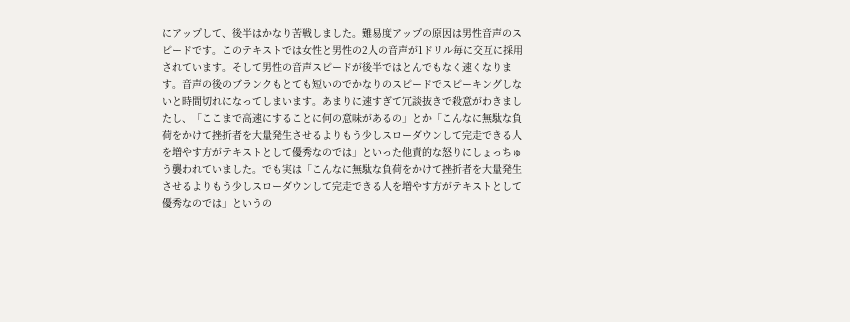にアップして、後半はかなり苦戦しました。難易度アップの原因は男性音声のスピードです。このテキストでは女性と男性の2人の音声が1ドリル毎に交互に採用されています。そして男性の音声スピードが後半ではとんでもなく速くなります。音声の後のブランクもとても短いのでかなりのスピードでスピーキングしないと時間切れになってしまいます。あまりに速すぎて冗談抜きで殺意がわきましたし、「ここまで高速にすることに何の意味があるの」とか「こんなに無駄な負荷をかけて挫折者を大量発生させるよりもう少しスローダウンして完走できる人を増やす方がテキストとして優秀なのでは」といった他責的な怒りにしょっちゅう襲われていました。でも実は「こんなに無駄な負荷をかけて挫折者を大量発生させるよりもう少しスローダウンして完走できる人を増やす方がテキストとして優秀なのでは」というの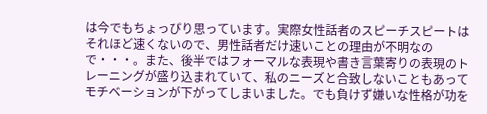は今でもちょっぴり思っています。実際女性話者のスピーチスピートはそれほど速くないので、男性話者だけ速いことの理由が不明なので・・・。また、後半ではフォーマルな表現や書き言葉寄りの表現のトレーニングが盛り込まれていて、私のニーズと合致しないこともあってモチベーションが下がってしまいました。でも負けず嫌いな性格が功を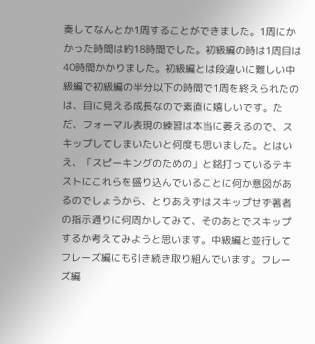奏してなんとか1周することができました。1周にかかった時間は約18時間でした。初級編の時は1周目は40時間かかりました。初級編とは段違いに難しい中級編で初級編の半分以下の時間で1周を終えられたのは、目に見える成長なので素直に嬉しいです。ただ、フォーマル表現の練習は本当に萎えるので、スキップしてしまいたいと何度も思いました。とはいえ、「スピーキングのための」と銘打っているテキストにこれらを盛り込んでいることに何か意図があるのでしょうから、とりあえずはスキップせず著者の指示通りに何周かしてみて、そのあとでスキップするか考えてみようと思います。中級編と並行してフレーズ編にも引き続き取り組んでいます。フレーズ編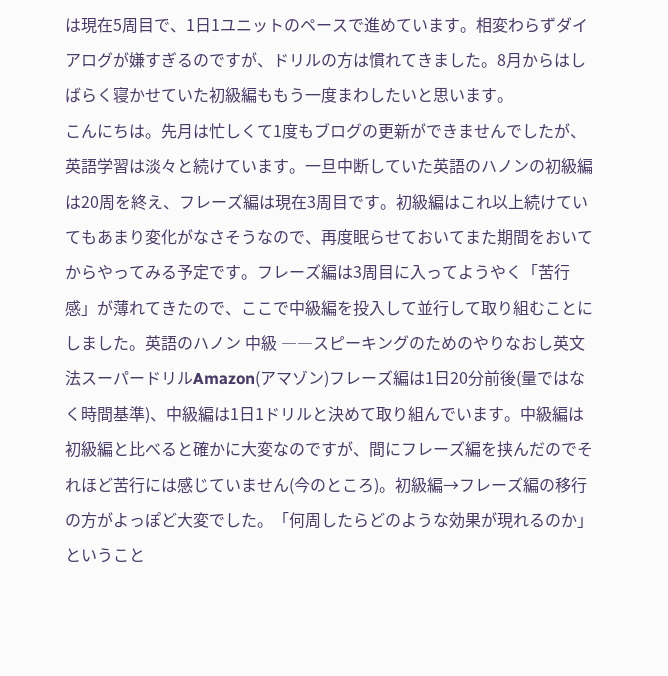は現在5周目で、1日1ユニットのペースで進めています。相変わらずダイアログが嫌すぎるのですが、ドリルの方は慣れてきました。8月からはしばらく寝かせていた初級編ももう一度まわしたいと思います。
こんにちは。先月は忙しくて1度もブログの更新ができませんでしたが、英語学習は淡々と続けています。一旦中断していた英語のハノンの初級編は20周を終え、フレーズ編は現在3周目です。初級編はこれ以上続けていてもあまり変化がなさそうなので、再度眠らせておいてまた期間をおいてからやってみる予定です。フレーズ編は3周目に入ってようやく「苦行感」が薄れてきたので、ここで中級編を投入して並行して取り組むことにしました。英語のハノン 中級 ――スピーキングのためのやりなおし英文法スーパードリルAmazon(アマゾン)フレーズ編は1日20分前後(量ではなく時間基準)、中級編は1日1ドリルと決めて取り組んでいます。中級編は初級編と比べると確かに大変なのですが、間にフレーズ編を挟んだのでそれほど苦行には感じていません(今のところ)。初級編→フレーズ編の移行の方がよっぽど大変でした。「何周したらどのような効果が現れるのか」ということ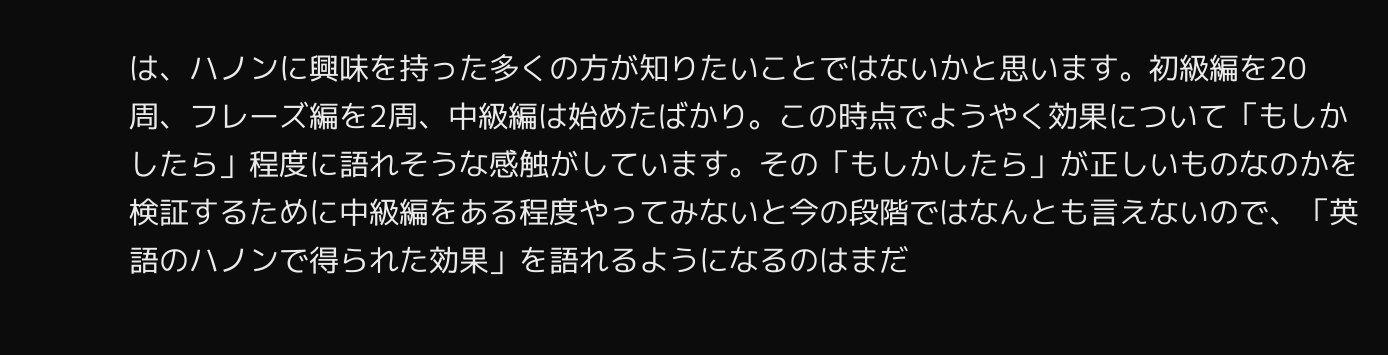は、ハノンに興味を持った多くの方が知りたいことではないかと思います。初級編を20周、フレーズ編を2周、中級編は始めたばかり。この時点でようやく効果について「もしかしたら」程度に語れそうな感触がしています。その「もしかしたら」が正しいものなのかを検証するために中級編をある程度やってみないと今の段階ではなんとも言えないので、「英語のハノンで得られた効果」を語れるようになるのはまだ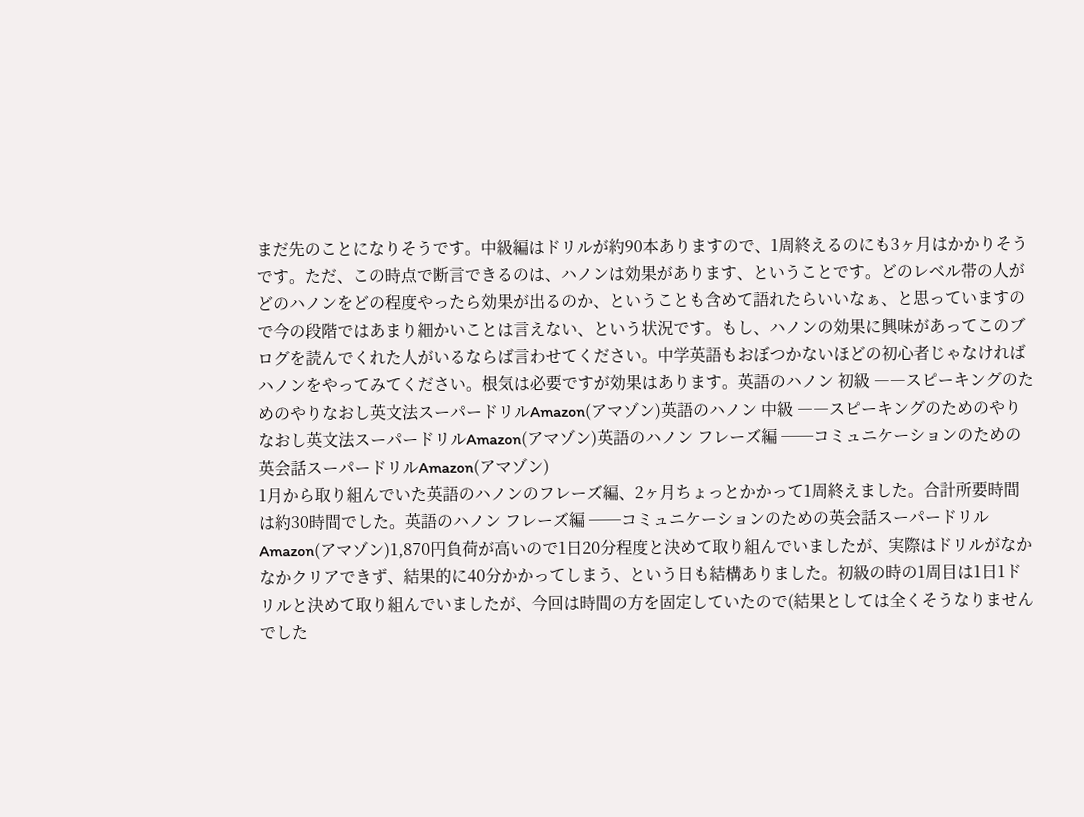まだ先のことになりそうです。中級編はドリルが約90本ありますので、1周終えるのにも3ヶ月はかかりそうです。ただ、この時点で断言できるのは、ハノンは効果があります、ということです。どのレベル帯の人がどのハノンをどの程度やったら効果が出るのか、ということも含めて語れたらいいなぁ、と思っていますので今の段階ではあまり細かいことは言えない、という状況です。もし、ハノンの効果に興味があってこのブログを読んでくれた人がいるならば言わせてください。中学英語もおぼつかないほどの初心者じゃなければハノンをやってみてください。根気は必要ですが効果はあります。英語のハノン 初級 ――スピーキングのためのやりなおし英文法スーパードリルAmazon(アマゾン)英語のハノン 中級 ――スピーキングのためのやりなおし英文法スーパードリルAmazon(アマゾン)英語のハノン フレーズ編 ──コミュニケーションのための英会話スーパードリルAmazon(アマゾン)
1月から取り組んでいた英語のハノンのフレーズ編、2ヶ月ちょっとかかって1周終えました。合計所要時間は約30時間でした。英語のハノン フレーズ編 ──コミュニケーションのための英会話スーパードリルAmazon(アマゾン)1,870円負荷が高いので1日20分程度と決めて取り組んでいましたが、実際はドリルがなかなかクリアできず、結果的に40分かかってしまう、という日も結構ありました。初級の時の1周目は1日1ドリルと決めて取り組んでいましたが、今回は時間の方を固定していたので(結果としては全くそうなりませんでした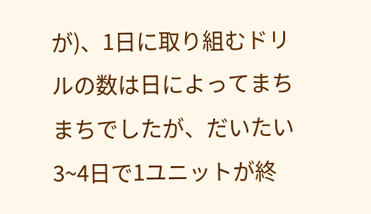が)、1日に取り組むドリルの数は日によってまちまちでしたが、だいたい3~4日で1ユニットが終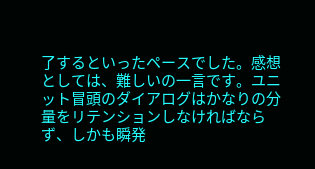了するといったペースでした。感想としては、難しいの一言です。ユニット冒頭のダイアログはかなりの分量をリテンションしなければならず、しかも瞬発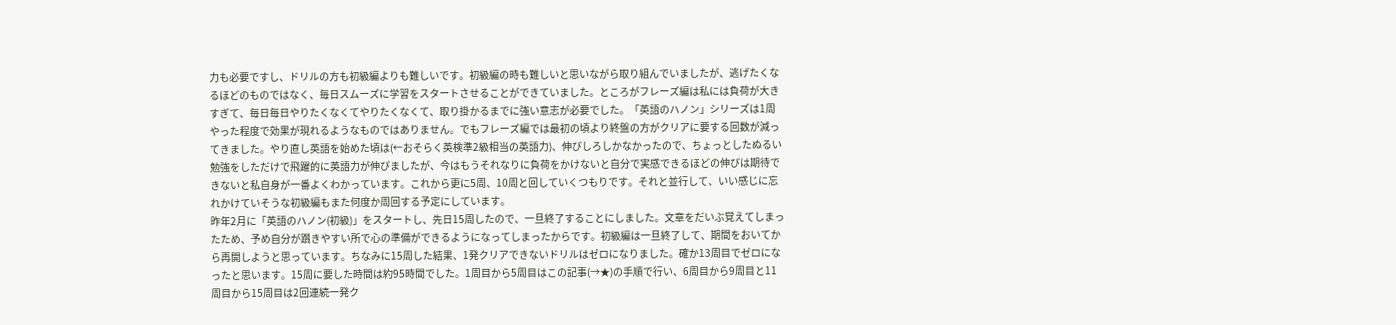力も必要ですし、ドリルの方も初級編よりも難しいです。初級編の時も難しいと思いながら取り組んでいましたが、逃げたくなるほどのものではなく、毎日スムーズに学習をスタートさせることができていました。ところがフレーズ編は私には負荷が大きすぎて、毎日毎日やりたくなくてやりたくなくて、取り掛かるまでに強い意志が必要でした。「英語のハノン」シリーズは1周やった程度で効果が現れるようなものではありません。でもフレーズ編では最初の頃より終盤の方がクリアに要する回数が減ってきました。やり直し英語を始めた頃は(←おそらく英検準2級相当の英語力)、伸びしろしかなかったので、ちょっとしたぬるい勉強をしただけで飛躍的に英語力が伸びましたが、今はもうそれなりに負荷をかけないと自分で実感できるほどの伸びは期待できないと私自身が一番よくわかっています。これから更に5周、10周と回していくつもりです。それと並行して、いい感じに忘れかけていそうな初級編もまた何度か周回する予定にしています。
昨年2月に「英語のハノン(初級)」をスタートし、先日15周したので、一旦終了することにしました。文章をだいぶ覚えてしまったため、予め自分が躓きやすい所で心の準備ができるようになってしまったからです。初級編は一旦終了して、期間をおいてから再開しようと思っています。ちなみに15周した結果、1発クリアできないドリルはゼロになりました。確か13周目でゼロになったと思います。15周に要した時間は約95時間でした。1周目から5周目はこの記事(→★)の手順で行い、6周目から9周目と11周目から15周目は2回連続一発ク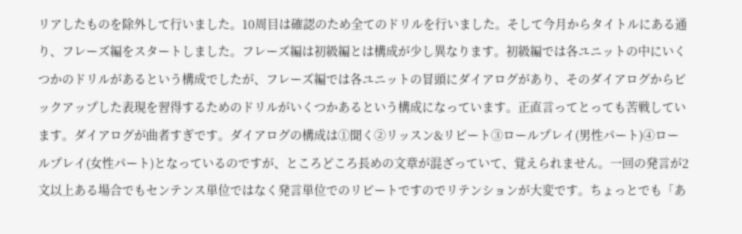リアしたものを除外して行いました。10周目は確認のため全てのドリルを行いました。そして今月からタイトルにある通り、フレーズ編をスタートしました。フレーズ編は初級編とは構成が少し異なります。初級編では各ユニットの中にいくつかのドリルがあるという構成でしたが、フレーズ編では各ユニットの冒頭にダイアログがあり、そのダイアログからピックアップした表現を習得するためのドリルがいくつかあるという構成になっています。正直言ってとっても苦戦しています。ダイアログが曲者すぎです。ダイアログの構成は①聞く②リッスン&リピート③ロールプレイ(男性パート)④ロールプレイ(女性パート)となっているのですが、ところどころ長めの文章が混ざっていて、覚えられません。一回の発言が2文以上ある場合でもセンテンス単位ではなく発言単位でのリピートですのでリテンションが大変です。ちょっとでも「あ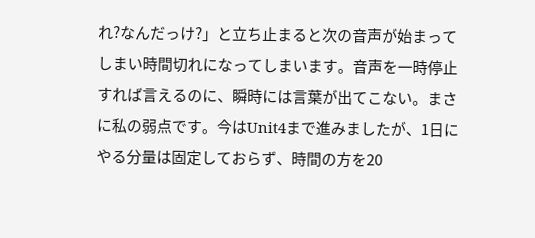れ?なんだっけ?」と立ち止まると次の音声が始まってしまい時間切れになってしまいます。音声を一時停止すれば言えるのに、瞬時には言葉が出てこない。まさに私の弱点です。今はUnit4まで進みましたが、1日にやる分量は固定しておらず、時間の方を20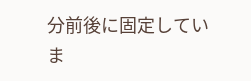分前後に固定していま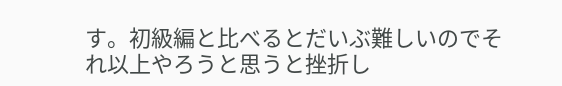す。初級編と比べるとだいぶ難しいのでそれ以上やろうと思うと挫折し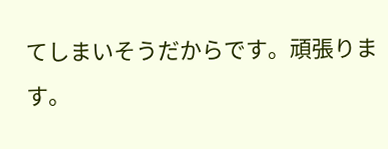てしまいそうだからです。頑張ります。